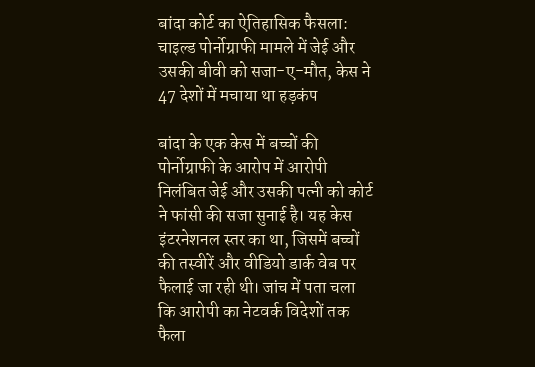बांदा कोर्ट का ऐतिहासिक फैसला: चाइल्ड पोर्नोग्राफी मामले में जेई और उसकी बीवी को सजा-ए-मौत, केस ने 47 देशों में मचाया था हड़कंप

बांदा के एक केस में बच्चों की पोर्नोग्राफी के आरोप में आरोपी निलंबित जेई और उसकी पत्नी को कोर्ट ने फांसी की सजा सुनाई है। यह केस इंटरनेशनल स्तर का था, जिसमें बच्चों की तस्वीरें और वीडियो डार्क वेब पर फैलाई जा रही थी। जांच में पता चला कि आरोपी का नेटवर्क विदेशों तक फैला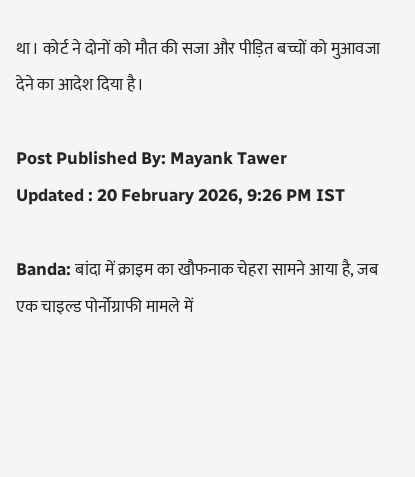था। कोर्ट ने दोनों को मौत की सजा और पीड़ित बच्चों को मुआवजा देने का आदेश दिया है।

Post Published By: Mayank Tawer
Updated : 20 February 2026, 9:26 PM IST

Banda: बांदा में क्राइम का खौफनाक चेहरा सामने आया है, जब एक चाइल्ड पोर्नोग्राफी मामले में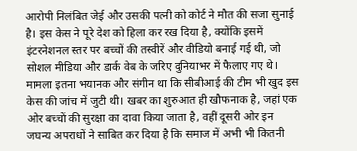आरोपी निलंबित जेई और उसकी पत्नी को कोर्ट ने मौत की सजा सुनाई है। इस केस ने पूरे देश को हिला कर रख दिया है, क्योंकि इसमें इंटरनेशनल स्तर पर बच्चों की तस्वीरें और वीडियो बनाई गई थी, जो सोशल मीडिया और डार्क वेब के जरिए दुनियाभर में फैलाए गए थे। मामला इतना भयानक और संगीन था कि सीबीआई की टीम भी खुद इस केस की जांच में जुटी थी। खबर का शुरुआत ही खौफनाक है, जहां एक ओर बच्चों की सुरक्षा का दावा किया जाता है, वहीं दूसरी ओर इन जघन्य अपराधों ने साबित कर दिया है कि समाज में अभी भी कितनी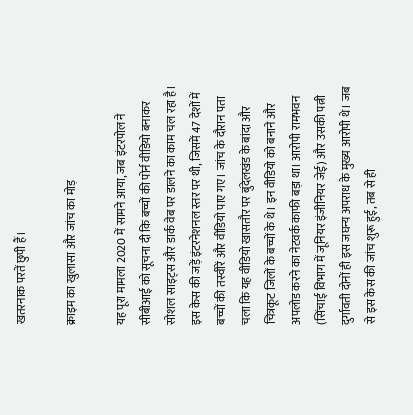खतरनाक परतें छुपी हैं।

क्राइम का खुलासा और जांच का मोड़

यह पूरा मामला 2020 में सामने आया, जब इंटरपोल ने सीबीआई को सूचना दी कि बच्चों की पोर्न वीडियो बनाकर सोशल साइट्स और डार्क वेब पर डालने का काम चल रहा है। इस केस की जड़ें इंटरनेशनल स्तर पर थी, जिसमें 47 देशों में बच्चों की तस्वीरें और वीडियो पाए गए। जांच के दौरान पता चला कि यह वीडियो खासतौर पर बुंदेलखंड के बांदा और चित्रकूट जिलों के बच्चों के थे। इन वीडियो को बनाने और अपलोड करने का नेटवर्क काफी बड़ा था। आरोपी रामभवन (सिंचाई विभाग में जूनियर इंजीनियर जेई) और उसकी पत्नी दुर्गावती दोनों ही इस जघन्य अपराध के मुख्य आरोपी थे। जब से इस केस की जांच शुरू हुई, तब से ही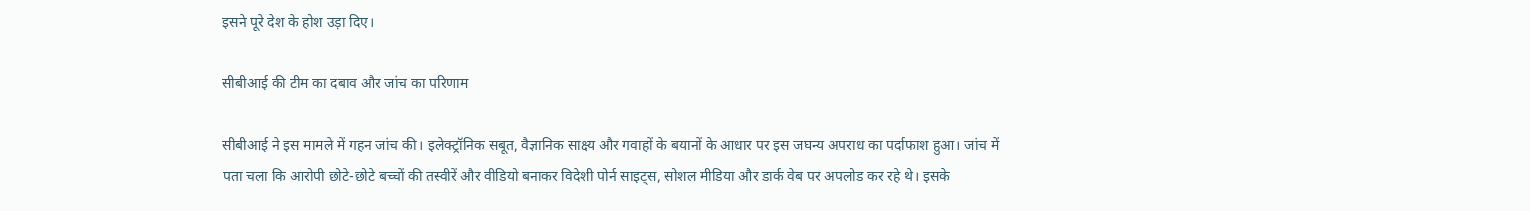इसने पूरे देश के होश उड़ा दिए।

सीबीआई की टीम का दबाव और जांच का परिणाम

सीबीआई ने इस मामले में गहन जांच की। इलेक्ट्रॉनिक सबूत, वैज्ञानिक साक्ष्य और गवाहों के बयानों के आधार पर इस जघन्य अपराध का पर्दाफाश हुआ। जांच में पता चला कि आरोपी छोटे-छोटे बच्चों की तस्वीरें और वीडियो बनाकर विदेशी पोर्न साइट्स, सोशल मीडिया और डार्क वेब पर अपलोड कर रहे थे। इसके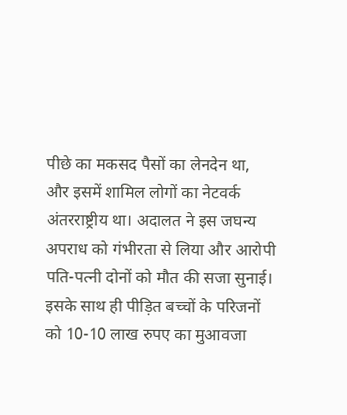पीछे का मकसद पैसों का लेनदेन था, और इसमें शामिल लोगों का नेटवर्क अंतरराष्ट्रीय था। अदालत ने इस जघन्य अपराध को गंभीरता से लिया और आरोपी पति-पत्नी दोनों को मौत की सजा सुनाई। इसके साथ ही पीड़ित बच्चों के परिजनों को 10-10 लाख रुपए का मुआवजा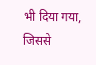भी दिया गया, जिससे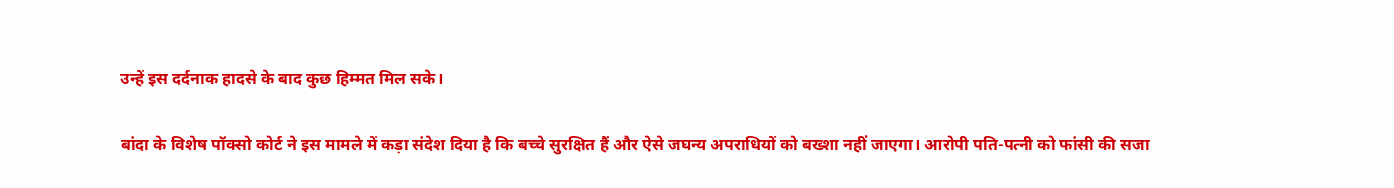उन्हें इस दर्दनाक हादसे के बाद कुछ हिम्मत मिल सके।

बांदा के विशेष पॉक्सो कोर्ट ने इस मामले में कड़ा संदेश दिया है कि बच्चे सुरक्षित हैं और ऐसे जघन्य अपराधियों को बख्शा नहीं जाएगा। आरोपी पति-पत्नी को फांसी की सजा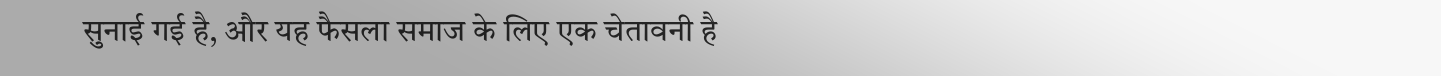सुनाई गई है, और यह फैसला समाज के लिए एक चेतावनी है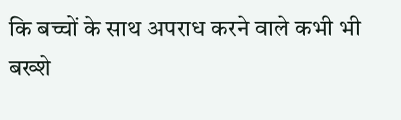कि बच्चों के साथ अपराध करने वाले कभी भी बख्शे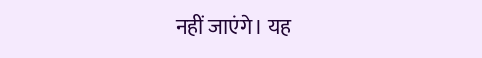नहीं जाएंगे। यह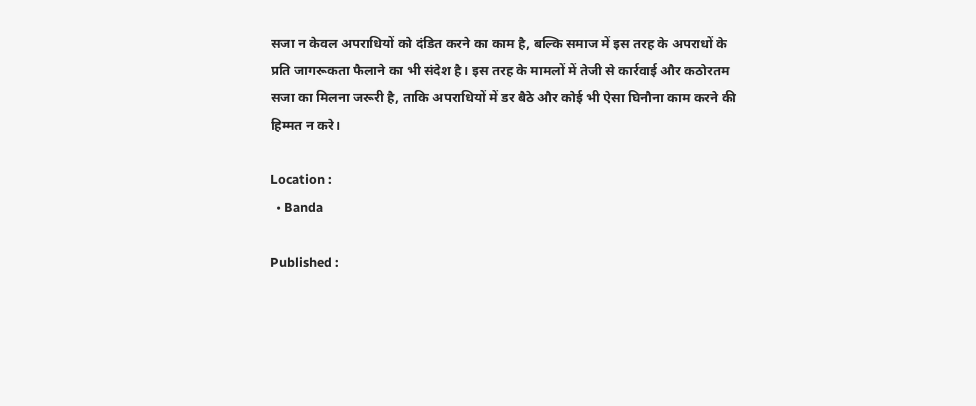सजा न केवल अपराधियों को दंडित करने का काम है, बल्कि समाज में इस तरह के अपराधों के प्रति जागरूकता फैलाने का भी संदेश है। इस तरह के मामलों में तेजी से कार्रवाई और कठोरतम सजा का मिलना जरूरी है, ताकि अपराधियों में डर बैठे और कोई भी ऐसा घिनौना काम करने की हिम्मत न करे।

Location :
  • Banda

Published :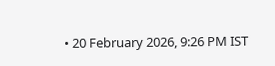• 20 February 2026, 9:26 PM IST